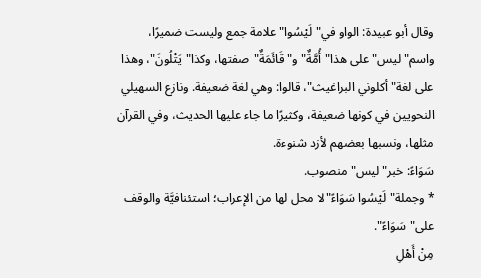وقال أبو عبيدة: الواو في"لَيْسُوا"علامة جمع وليست ضميرًا، واسم"ليس"على هذا"أُمَّةٌ"و"قَائَمَةٌ"صفتها، وكذا"يَتْلُونَ"، وهذا على لغة"أكلوني البراغيث"، قالوا: وهي لغة ضعيفة. ونازع السهيلي النحويين في كونها ضعيفة، وكثيرًا ما جاء عليها الحديث، وفي القرآن مثلها، ونسبها بعضهم لأزد شنوءة.
سَوَاءً: خبر"ليس"منصوب.
* وجملة"لَيْسُوا سَوَاءً"لا محل لها من الإعراب؛ استئنافيَّة والوقف على"سَوَاءً".
مِنْ أَهْلِ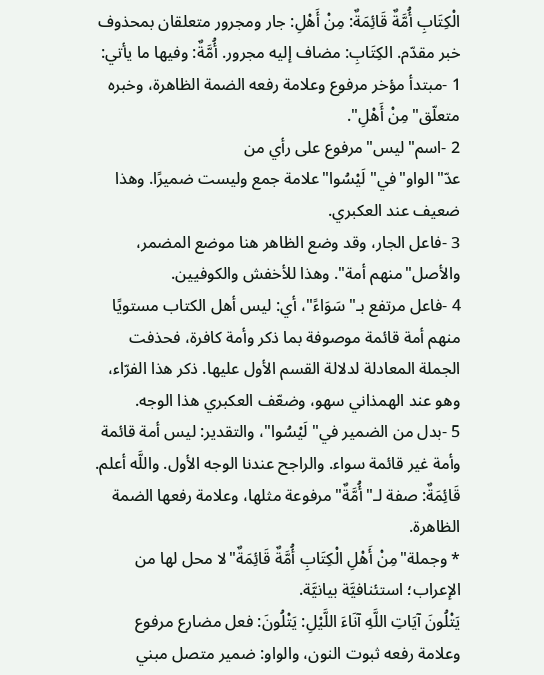الْكِتَابِ أُمَّةٌ قَائِمَةٌ: مِنْ أَهْلِ: جار ومجرور متعلقان بمحذوف خبر مقدّم. الكِتَابِ: مضاف إليه مجرور. أُمَّةٌ: وفيها ما يأتي:
1 -مبتدأ مؤخر مرفوع وعلامة رفعه الضمة الظاهرة، وخبره متعلّق"مِنْ أَهْلِ".
2 -اسم"ليس"مرفوع على رأي من عدّ"الواو"في"لَيْسُوا"علامة جمع وليست ضميرًا. وهذا ضعيف عند العكبري.
3 -فاعل الجار، وقد وضع الظاهر هنا موضع المضمر، والأصل"منهم أمة". وهذا للأخفش والكوفيين.
4 -فاعل مرتفع بـ"سَوَاءً"، أي: ليس أهل الكتاب مستويًا منهم أمة قائمة موصوفة بما ذكر وأمة كافرة، فحذفت الجملة المعادلة لدلالة القسم الأول عليها. ذكر هذا الفرّاء، وهو عند الهمذاني سهو، وضعّف العكبري هذا الوجه.
5 -بدل من الضمير في"لَيْسُوا"، والتقدير: ليس أمة قائمة وأمة غير قائمة سواء. والراجح عندنا الوجه الأول. واللَّه أعلم.
قَائِمَةٌ: صفة لـ"أُمَّةٌ"مرفوعة مثلها، وعلامة رفعها الضمة الظاهرة.
* وجملة"مِنْ أَهْلِ الْكِتَابِ أُمَّةٌ قَائِمَةٌ"لا محل لها من الإعراب؛ استئنافيَّة بيانيَّة.
يَتْلُونَ آيَاتِ اللَّهِ آنَاءَ اللَّيْلِ: يَتْلُونَ: فعل مضارع مرفوع وعلامة رفعه ثبوت النون، والواو: ضمير متصل مبني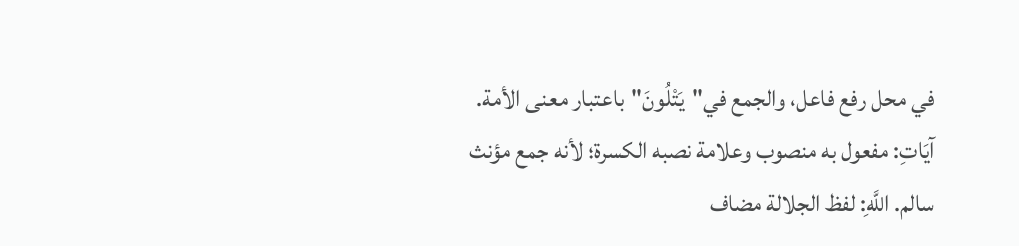في محل رفع فاعل، والجمع في"يَتْلُونَ"باعتبار معنى الأمة. آيَاتِ: مفعول به منصوب وعلامة نصبه الكسرة؛ لأنه جمع مؤنث سالم. اللَّهِ: لفظ الجلالة مضاف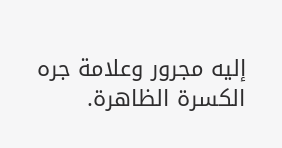إليه مجرور وعلامة جره الكسرة الظاهرة.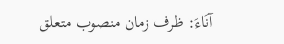آنَاءَ: ظرف زمان منصوب متعلق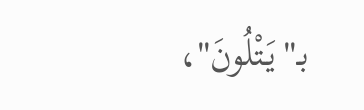بـ"يَتْلُونَ"،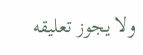ولا يجوز تعليقه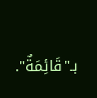بـ"قَائِمَةٌ".